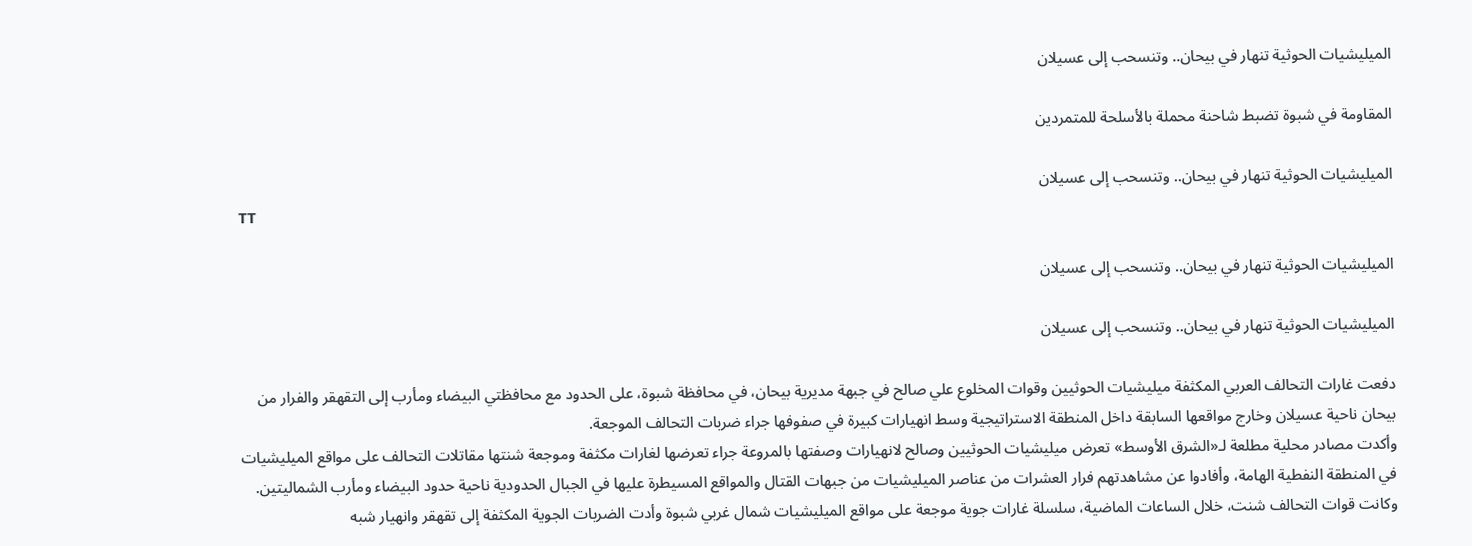الميليشيات الحوثية تنهار في بيحان.. وتنسحب إلى عسيلان

المقاومة في شبوة تضبط شاحنة محملة بالأسلحة للمتمردين

الميليشيات الحوثية تنهار في بيحان.. وتنسحب إلى عسيلان
TT

الميليشيات الحوثية تنهار في بيحان.. وتنسحب إلى عسيلان

الميليشيات الحوثية تنهار في بيحان.. وتنسحب إلى عسيلان

دفعت غارات التحالف العربي المكثفة ميليشيات الحوثيين وقوات المخلوع علي صالح في جبهة مديرية بيحان، في محافظة شبوة، على الحدود مع محافظتي البيضاء ومأرب إلى التقهقر والفرار من بيحان ناحية عسيلان وخارج مواقعها السابقة داخل المنطقة الاستراتيجية وسط انهيارات كبيرة في صفوفها جراء ضربات التحالف الموجعة.
وأكدت مصادر محلية مطلعة لـ«الشرق الأوسط» تعرض ميليشيات الحوثيين وصالح لانهيارات وصفتها بالمروعة جراء تعرضها لغارات مكثفة وموجعة شنتها مقاتلات التحالف على مواقع الميليشيات في المنطقة النفطية الهامة، وأفادوا عن مشاهدتهم فرار العشرات من عناصر الميليشيات من جبهات القتال والمواقع المسيطرة عليها في الجبال الحدودية ناحية حدود البيضاء ومأرب الشماليتين.
وكانت قوات التحالف شنت، خلال الساعات الماضية، سلسلة غارات جوية موجعة على مواقع الميليشيات شمال غربي شبوة وأدت الضربات الجوية المكثفة إلى تقهقر وانهيار شبه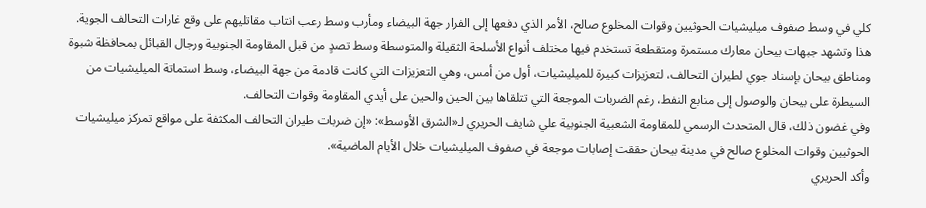كلي في وسط صفوف ميليشيات الحوثيين وقوات المخلوع صالح، الأمر الذي دفعها إلى الفرار جهة البيضاء ومأرب وسط رعب انتاب مقاتليهم على وقع غارات التحالف الجوية.
هذا وتشهد جبهات بيحان معارك مستمرة ومتقطعة تستخدم فيها مختلف أنواع الأسلحة الثقيلة والمتوسطة وسط تصدٍ من قبل المقاومة الجنوبية ورجال القبائل بمحافظة شبوة ومناطق بيحان بإسناد جوي لطيران التحالف، لتعزيزات كبيرة للميليشيات، أول من أمس، وهي التعزيزات التي كانت قادمة من جهة البيضاء، وسط استماتة الميليشيات من السيطرة على بيحان والوصول إلى منابع النفط، رغم الضربات الموجعة التي تتلقاها بين الحين والحين على أيدي المقاومة وقوات التحالف.
وفي غضون ذلك، قال المتحدث الرسمي للمقاومة الشعبية الجنوبية علي شايف الحريري لـ«الشرق الأوسط»: «إن ضربات طيران التحالف المكثفة على مواقع تمركز ميليشيات الحوثيين وقوات المخلوع صالح في مدينة بيحان حققت إصابات موجعة في صفوف الميليشيات خلال الأيام الماضية».
وأكد الحريري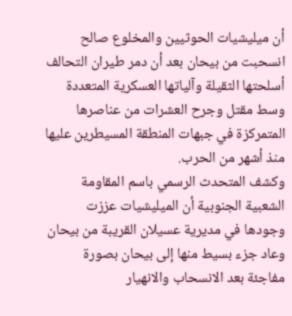أن ميليشيات الحوثيين والمخلوع صالح انسحبت من بيحان بعد أن دمر طيران التحالف أسلحتها الثقيلة وآلياتها العسكرية المتعددة وسط مقتل وجرح العشرات من عناصرها المتمركزة في جبهات المنطقة المسيطرين عليها منذ أشهر من الحرب.
وكشف المتحدث الرسمي باسم المقاومة الشعبية الجنوبية أن الميليشيات عززت وجودها في مديرية عسيلان القريبة من بيحان وعاد جزء بسيط منها إلى بيحان بصورة مفاجئة بعد الانسحاب والانهيار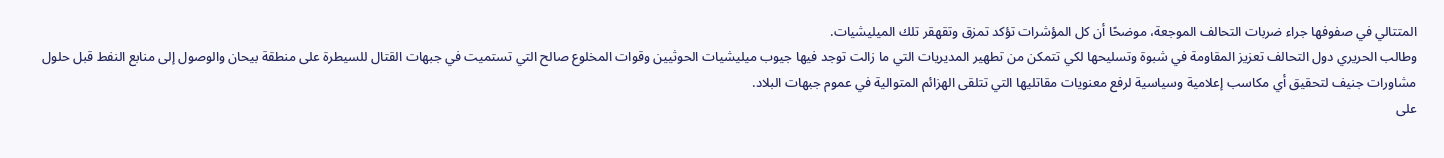المتتالي في صفوفها جراء ضربات التحالف الموجعة، موضحًا أن كل المؤشرات تؤكد تمزق وتقهقر تلك الميليشيات.
وطالب الحريري دول التحالف تعزيز المقاومة في شبوة وتسليحها لكي تتمكن من تطهير المديريات التي ما زالت توجد فيها جيوب ميليشيات الحوثيين وقوات المخلوع صالح التي تستميت في جبهات القتال للسيطرة على منطقة بيحان والوصول إلى منابع النفط قبل حلول مشاورات جنيف لتحقيق أي مكاسب إعلامية وسياسية لرفع معنويات مقاتليها التي تتلقى الهزائم المتوالية في عموم جبهات البلاد.
على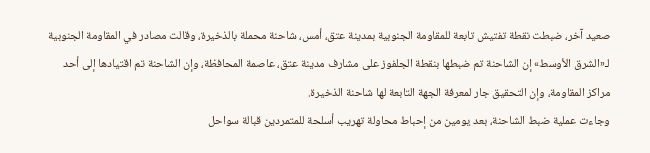صعيد آخر، ضبطت نقطة تفتيش تابعة للمقاومة الجنوبية بمدينة عتق، أمس، شاحنة محملة بالذخيرة، وقالت مصادر في المقاومة الجنوبية لـ«الشرق الأوسط» إن الشاحنة تم ضبطها بنقطة الجلفوز على مشارف مدينة عتق، عاصمة المحافظة، وإن الشاحنة تم اقتيادها إلى أحد مراكز المقاومة، وإن التحقيق جار لمعرفة الجهة التابعة لها شاحنة الذخيرة.
وجاءت عملية ضبط الشاحنة، بعد يومين من إحباط محاولة تهريب أسلحة للمتمردين قبالة سواحل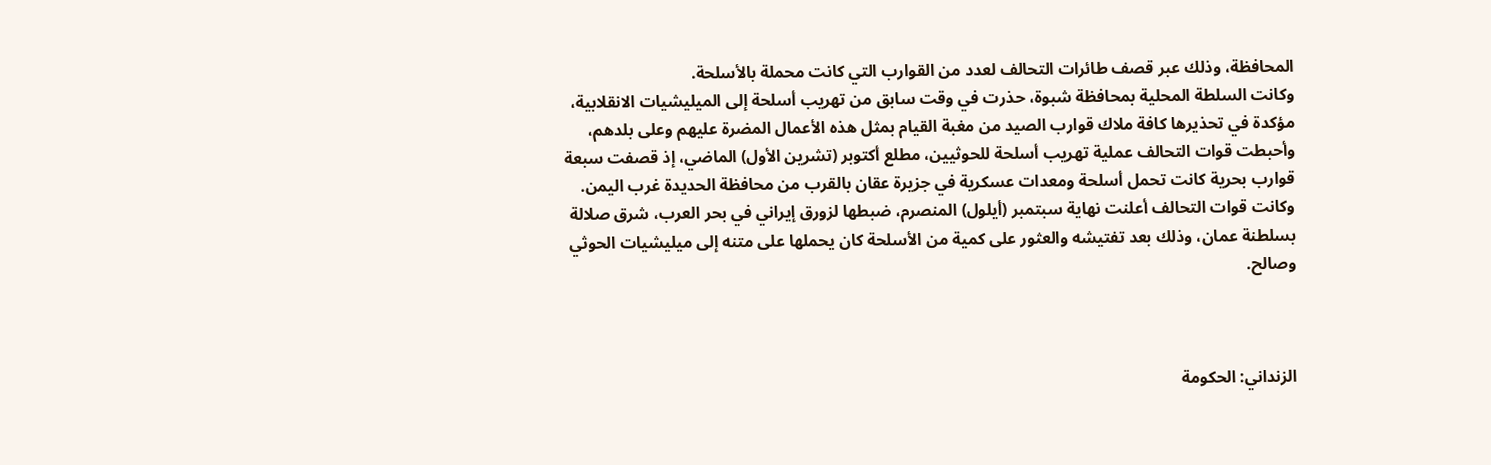المحافظة، وذلك عبر قصف طائرات التحالف لعدد من القوارب التي كانت محملة بالأسلحة.
وكانت السلطة المحلية بمحافظة شبوة، حذرت في وقت سابق من تهريب أسلحة إلى الميليشيات الانقلابية، مؤكدة في تحذيرها كافة ملاك قوارب الصيد من مغبة القيام بمثل هذه الأعمال المضرة عليهم وعلى بلدهم، وأحبطت قوات التحالف عملية تهريب أسلحة للحوثيين، مطلع أكتوبر (تشرين الأول) الماضي، إذ قصفت سبعة قوارب بحرية كانت تحمل أسلحة ومعدات عسكرية في جزيرة عقان بالقرب من محافظة الحديدة غرب اليمن.
وكانت قوات التحالف أعلنت نهاية سبتمبر (أيلول) المنصرم، ضبطها لزورق إيراني في بحر العرب، شرق صلالة بسلطنة عمان، وذلك بعد تفتيشه والعثور على كمية من الأسلحة كان يحملها على متنه إلى ميليشيات الحوثي وصالح.



الزنداني: الحكومة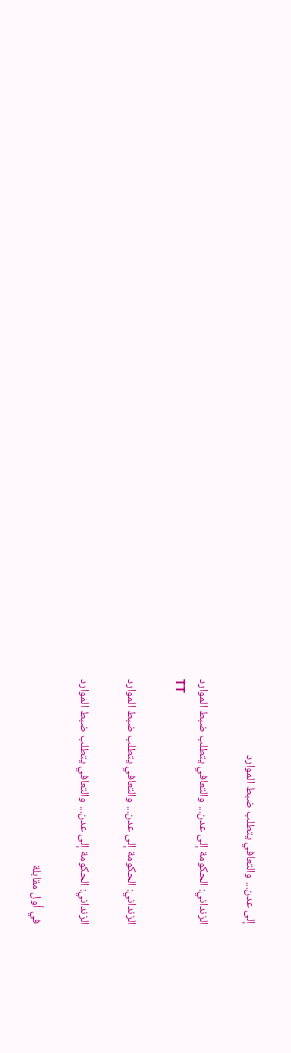إلى عدن... والتعافي يتطلب ضبط الموارد

الزنداني: الحكومة إلى عدن... والتعافي يتطلب ضبط الموارد
TT

الزنداني: الحكومة إلى عدن... والتعافي يتطلب ضبط الموارد

الزنداني: الحكومة إلى عدن... والتعافي يتطلب ضبط الموارد

في أول مقابلة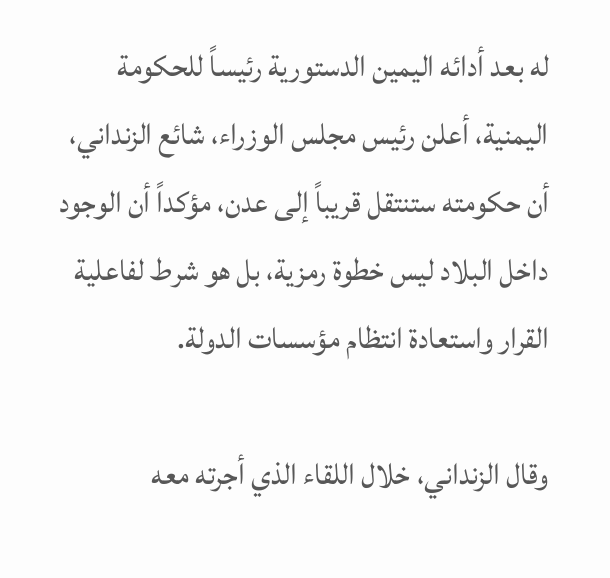له بعد أدائه اليمين الدستورية رئيساً للحكومة اليمنية، أعلن رئيس مجلس الوزراء، شائع الزنداني، أن حكومته ستنتقل قريباً إلى عدن، مؤكداً أن الوجود داخل البلاد ليس خطوة رمزية، بل هو شرط لفاعلية القرار واستعادة انتظام مؤسسات الدولة.

وقال الزنداني، خلال اللقاء الذي أجرته معه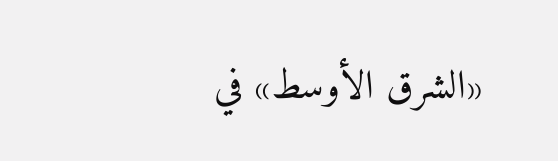«الشرق الأوسط» في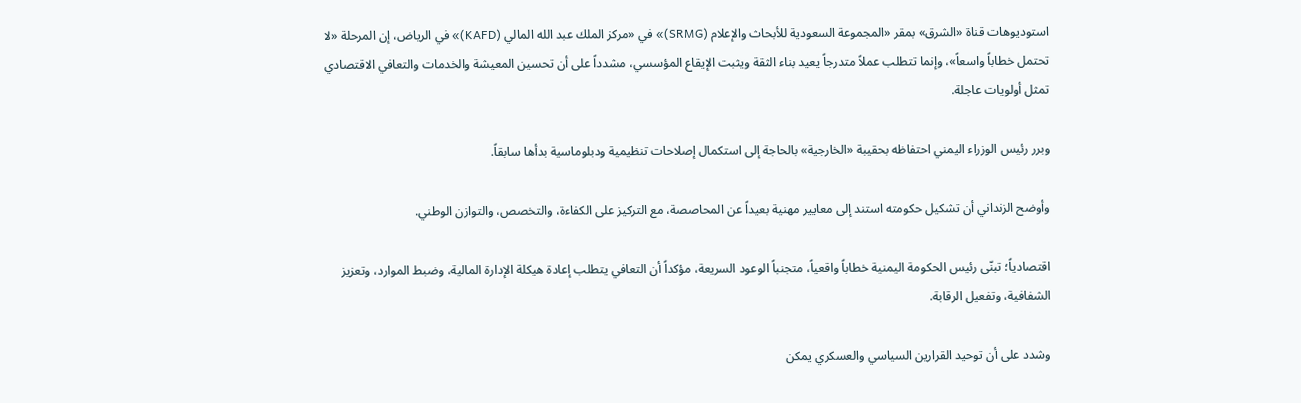استوديوهات قناة «الشرق» بمقر «المجموعة السعودية للأبحاث والإعلام (SRMG)» في «مركز الملك عبد الله المالي (KAFD)» في الرياض، إن المرحلة «لا تحتمل خطاباً واسعاً»، وإنما تتطلب عملاً متدرجاً يعيد بناء الثقة ويثبت الإيقاع المؤسسي، مشدداً على أن تحسين المعيشة والخدمات والتعافي الاقتصادي تمثل أولويات عاجلة.

وبرر رئيس الوزراء اليمني احتفاظه بحقيبة «الخارجية» بالحاجة إلى استكمال إصلاحات تنظيمية ودبلوماسية بدأها سابقاً.

وأوضح الزنداني أن تشكيل حكومته استند إلى معايير مهنية بعيداً عن المحاصصة، مع التركيز على الكفاءة، والتخصص، والتوازن الوطني.

اقتصادياً؛ تبنّى رئيس الحكومة اليمنية خطاباً واقعياً، متجنباً الوعود السريعة، مؤكداً أن التعافي يتطلب إعادة هيكلة الإدارة المالية، وضبط الموارد، وتعزيز الشفافية، وتفعيل الرقابة.

وشدد على أن توحيد القرارين السياسي والعسكري يمكن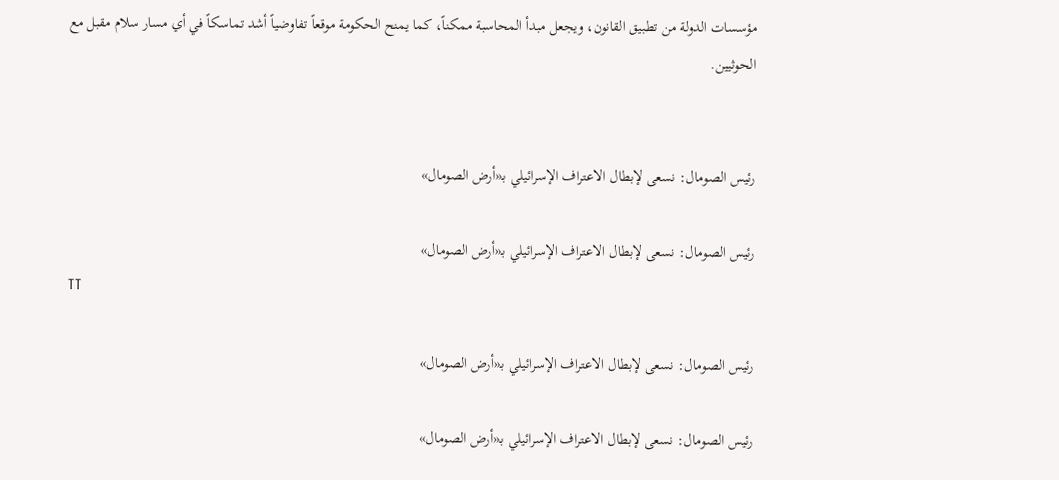مؤسسات الدولة من تطبيق القانون، ويجعل مبدأ المحاسبة ممكناً، كما يمنح الحكومة موقعاً تفاوضياً أشد تماسكاً في أي مسار سلام مقبل مع الحوثيين.


رئيس الصومال: نسعى لإبطال الاعتراف الإسرائيلي بـ«أرض الصومال»

رئيس الصومال: نسعى لإبطال الاعتراف الإسرائيلي بـ«أرض الصومال»
TT

رئيس الصومال: نسعى لإبطال الاعتراف الإسرائيلي بـ«أرض الصومال»

رئيس الصومال: نسعى لإبطال الاعتراف الإسرائيلي بـ«أرض الصومال»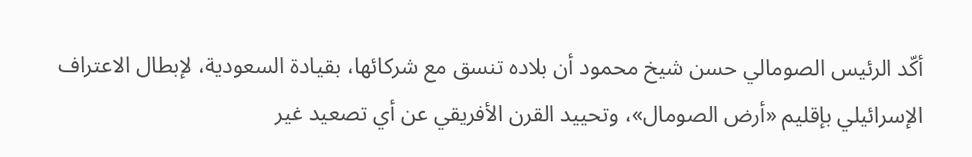أكّد الرئيس الصومالي حسن شيخ محمود أن بلاده تنسق مع شركائها، بقيادة السعودية، لإبطال الاعتراف الإسرائيلي بإقليم «أرض الصومال»، وتحييد القرن الأفريقي عن أي تصعيد غير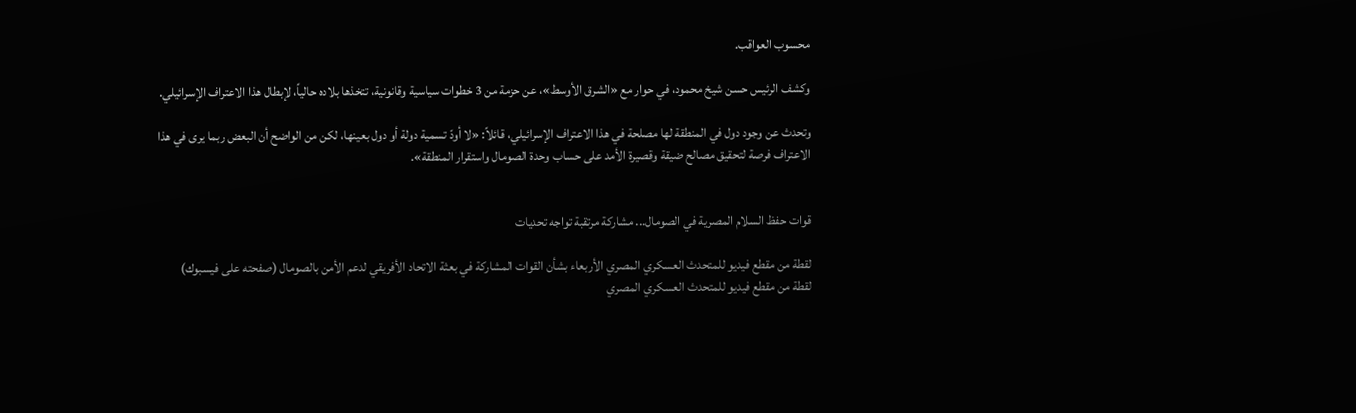محسوب العواقب.

وكشف الرئيس حسن شيخ محمود، في حوار مع «الشرق الأوسط»، عن حزمة من 3 خطوات سياسية وقانونية، تتخذها بلاده حالياً، لإبطال هذا الاعتراف الإسرائيلي.

وتحدث عن وجود دول في المنطقة لها مصلحة في هذا الاعتراف الإسرائيلي، قائلاً: «لا أودّ تسمية دولة أو دول بعينها، لكن من الواضح أن البعض ربما يرى في هذا الاعتراف فرصة لتحقيق مصالح ضيقة وقصيرة الأمد على حساب وحدة الصومال واستقرار المنطقة».


قوات حفظ السلام المصرية في الصومال... مشاركة مرتقبة تواجه تحديات

لقطة من مقطع فيديو للمتحدث العسكري المصري الأربعاء بشأن القوات المشاركة في بعثة الاتحاد الأفريقي لدعم الأمن بالصومال (صفحته على فيسبوك)
لقطة من مقطع فيديو للمتحدث العسكري المصري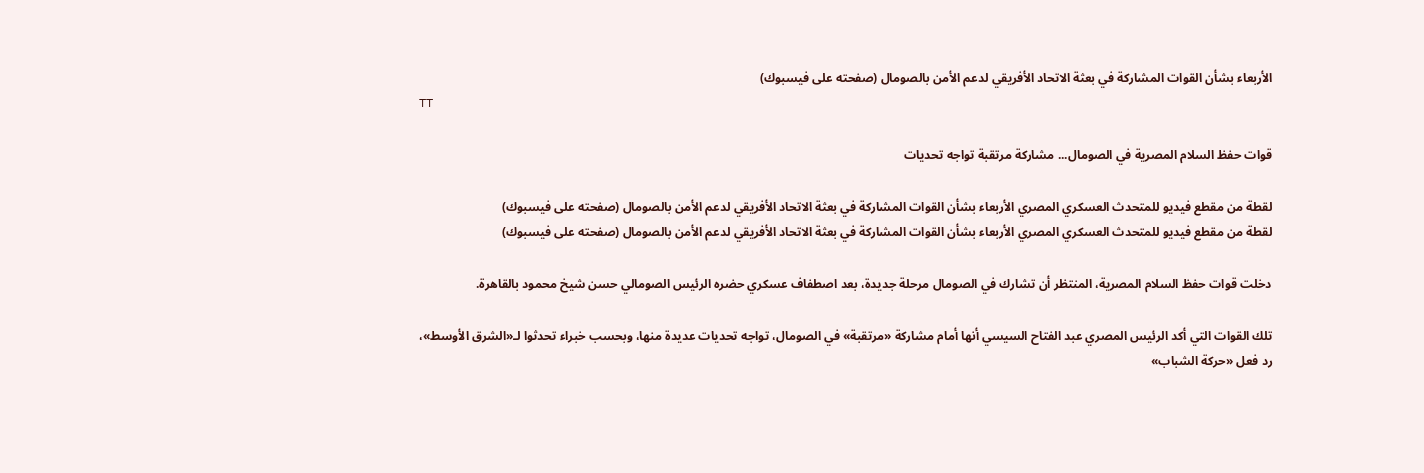الأربعاء بشأن القوات المشاركة في بعثة الاتحاد الأفريقي لدعم الأمن بالصومال (صفحته على فيسبوك)
TT

قوات حفظ السلام المصرية في الصومال... مشاركة مرتقبة تواجه تحديات

لقطة من مقطع فيديو للمتحدث العسكري المصري الأربعاء بشأن القوات المشاركة في بعثة الاتحاد الأفريقي لدعم الأمن بالصومال (صفحته على فيسبوك)
لقطة من مقطع فيديو للمتحدث العسكري المصري الأربعاء بشأن القوات المشاركة في بعثة الاتحاد الأفريقي لدعم الأمن بالصومال (صفحته على فيسبوك)

دخلت قوات حفظ السلام المصرية، المنتظر أن تشارك في الصومال مرحلة جديدة، بعد اصطفاف عسكري حضره الرئيس الصومالي حسن شيخ محمود بالقاهرة.

تلك القوات التي أكد الرئيس المصري عبد الفتاح السيسي أنها أمام مشاركة «مرتقبة» في الصومال، تواجه تحديات عديدة منها، وبحسب خبراء تحدثوا لـ«الشرق الأوسط»، رد فعل «حركة الشباب»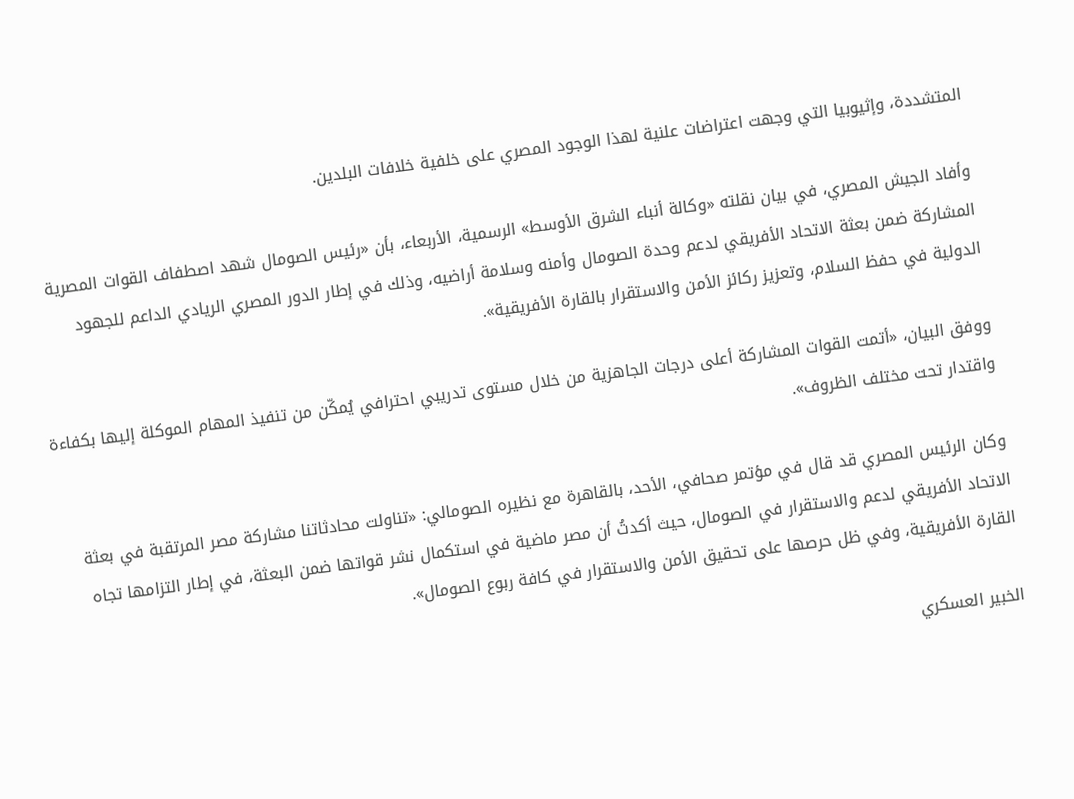المتشددة، وإثيوبيا التي وجهت اعتراضات علنية لهذا الوجود المصري على خلفية خلافات البلدين.

وأفاد الجيش المصري، في بيان نقلته «وكالة أنباء الشرق الأوسط» الرسمية، الأربعاء، بأن «رئيس الصومال شهد اصطفاف القوات المصرية المشاركة ضمن بعثة الاتحاد الأفريقي لدعم وحدة الصومال وأمنه وسلامة أراضيه، وذلك في إطار الدور المصري الريادي الداعم للجهود الدولية في حفظ السلام، وتعزيز ركائز الأمن والاستقرار بالقارة الأفريقية».

ووفق البيان، «أتمت القوات المشاركة أعلى درجات الجاهزية من خلال مستوى تدريبي احترافي يُمكّن من تنفيذ المهام الموكلة إليها بكفاءة واقتدار تحت مختلف الظروف».

وكان الرئيس المصري قد قال في مؤتمر صحافي، الأحد، بالقاهرة مع نظيره الصومالي: «تناولت محادثاتنا مشاركة مصر المرتقبة في بعثة الاتحاد الأفريقي لدعم والاستقرار في الصومال، حيث أكدتُ أن مصر ماضية في استكمال نشر قواتها ضمن البعثة، في إطار التزامها تجاه القارة الأفريقية، وفي ظل حرصها على تحقيق الأمن والاستقرار في كافة ربوع الصومال».

الخبير العسكري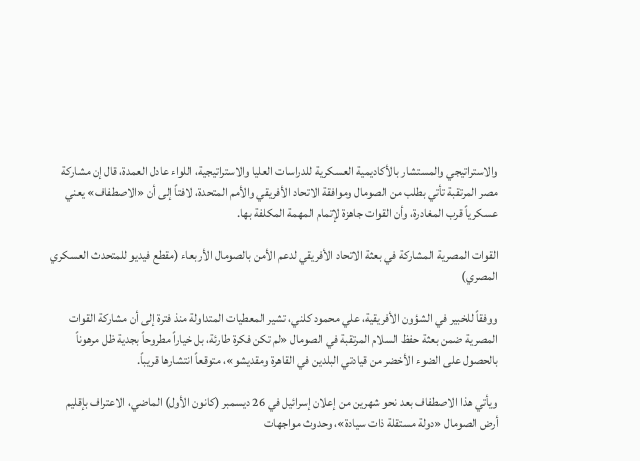والاستراتيجي والمستشار بالأكاديمية العسكرية للدراسات العليا والاستراتيجية، اللواء عادل العمدة، قال إن مشاركة مصر المرتقبة تأتي بطلب من الصومال وموافقة الاتحاد الأفريقي والأمم المتحدة، لافتاً إلى أن «الاصطفاف» يعني عسكرياً قرب المغادرة، وأن القوات جاهزة لإتمام المهمة المكلفة بها.

القوات المصرية المشاركة في بعثة الاتحاد الأفريقي لدعم الأمن بالصومال الأربعاء (مقطع فيديو للمتحدث العسكري المصري)

ووفقاً للخبير في الشؤون الأفريقية، علي محمود كلني، تشير المعطيات المتداولة منذ فترة إلى أن مشاركة القوات المصرية ضمن بعثة حفظ السلام المرتقبة في الصومال «لم تكن فكرة طارئة، بل خياراً مطروحاً بجدية ظل مرهوناً بالحصول على الضوء الأخضر من قيادتي البلدين في القاهرة ومقديشو»، متوقعاً انتشارها قريباً.

ويأتي هذا الاصطفاف بعد نحو شهرين من إعلان إسرائيل في 26 ديسمبر (كانون الأول) الماضي، الاعتراف بإقليم أرض الصومال «دولة مستقلة ذات سيادة»، وحدوث مواجهات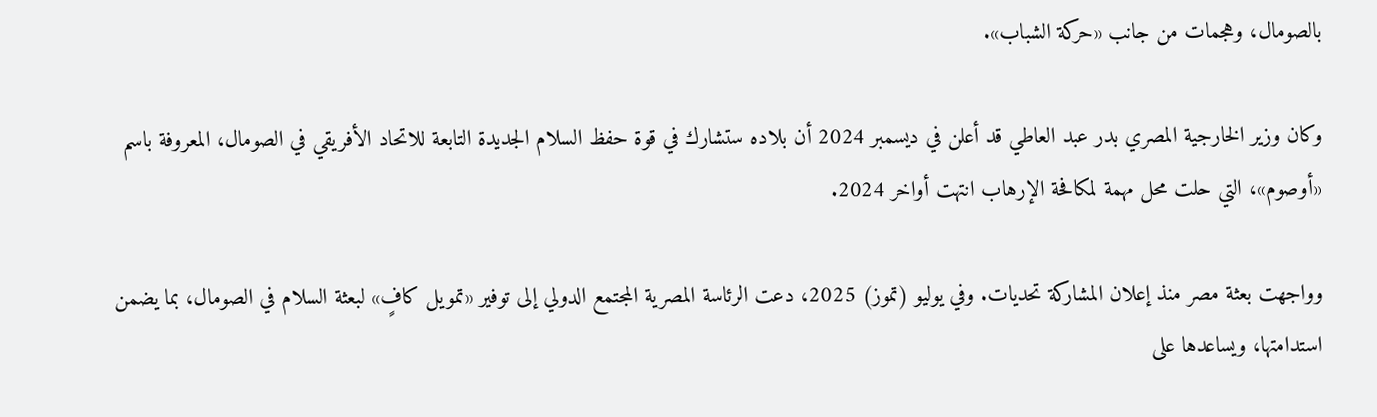بالصومال، وهجمات من جانب «حركة الشباب».

وكان وزير الخارجية المصري بدر عبد العاطي قد أعلن في ديسمبر 2024 أن بلاده ستشارك في قوة حفظ السلام الجديدة التابعة للاتحاد الأفريقي في الصومال، المعروفة باسم «أوصوم»، التي حلت محل مهمة لمكافحة الإرهاب انتهت أواخر 2024.

وواجهت بعثة مصر منذ إعلان المشاركة تحديات. وفي يوليو (تموز) 2025، دعت الرئاسة المصرية المجتمع الدولي إلى توفير «تمويل كافٍ» لبعثة السلام في الصومال، بما يضمن استدامتها، ويساعدها على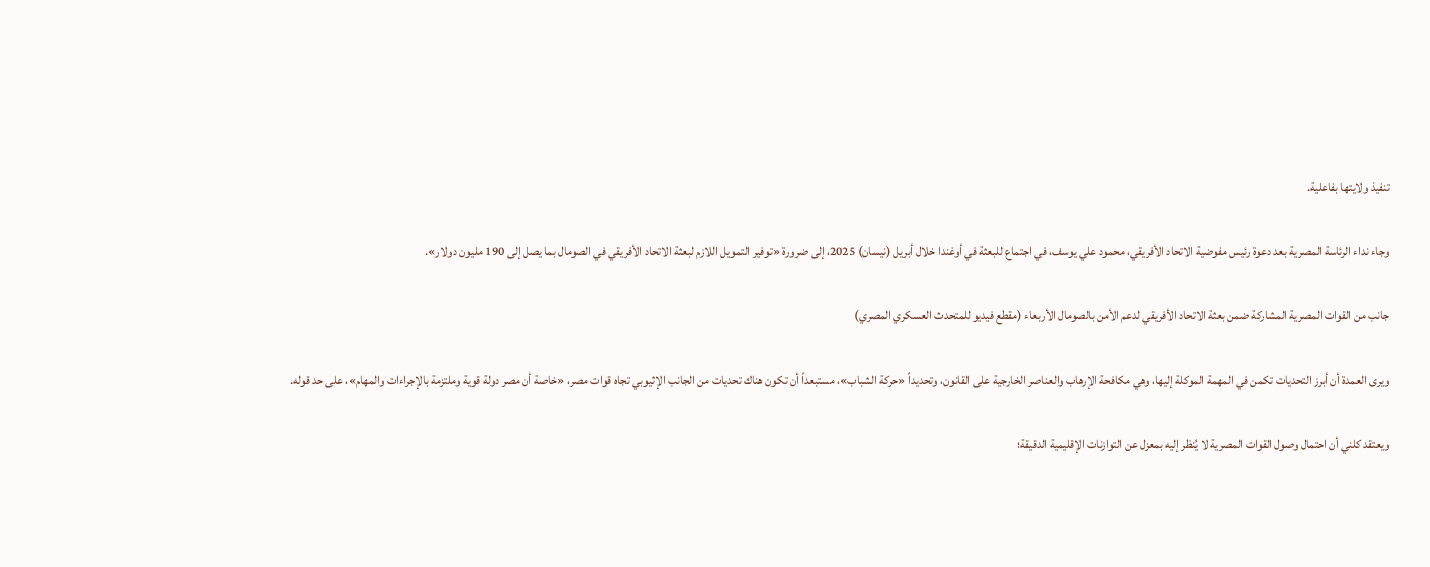تنفيذ ولايتها بفاعلية.

وجاء نداء الرئاسة المصرية بعد دعوة رئيس مفوضية الاتحاد الأفريقي، محمود علي يوسف، في اجتماع للبعثة في أوغندا خلال أبريل (نيسان) 2025، إلى ضرورة «توفير التمويل اللازم لبعثة الاتحاد الأفريقي في الصومال بما يصل إلى 190 مليون دولار».

جانب من القوات المصرية المشاركة ضمن بعثة الاتحاد الأفريقي لدعم الأمن بالصومال الأربعاء (مقطع فيديو للمتحدث العسكري المصري)

ويرى العمدة أن أبرز التحديات تكمن في المهمة الموكلة إليها، وهي مكافحة الإرهاب والعناصر الخارجية على القانون، وتحديداً «حركة الشباب»، مستبعداً أن تكون هناك تحديات من الجانب الإثيوبي تجاه قوات مصر، «خاصة أن مصر دولة قوية وملتزمة بالإجراءات والمهام»، على حد قوله.

ويعتقد كلني أن احتمال وصول القوات المصرية لا يُنظر إليه بمعزل عن التوازنات الإقليمية الدقيقة؛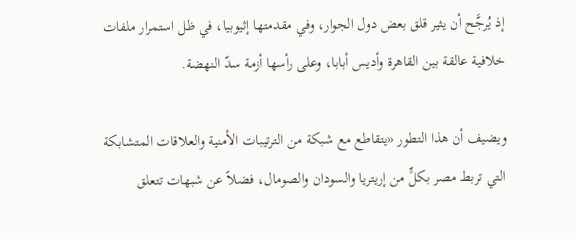إذ يُرجَّح أن يثير قلق بعض دول الجوار، وفي مقدمتها إثيوبيا، في ظل استمرار ملفات خلافية عالقة بين القاهرة وأديس أبابا، وعلى رأسها أزمة سدّ النهضة.

ويضيف أن هذا التطور «يتقاطع مع شبكة من الترتيبات الأمنية والعلاقات المتشابكة التي تربط مصر بكلٍّ من إريتريا والسودان والصومال، فضلاً عن شبهات تتعلق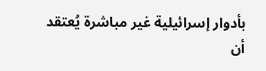بأدوار إسرائيلية غير مباشرة يُعتقد أن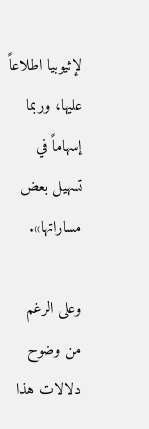لإثيوبيا اطلاعاً عليها، وربما إسهاماً في تسهيل بعض مساراتها».

وعلى الرغم من وضوح دلالات هذا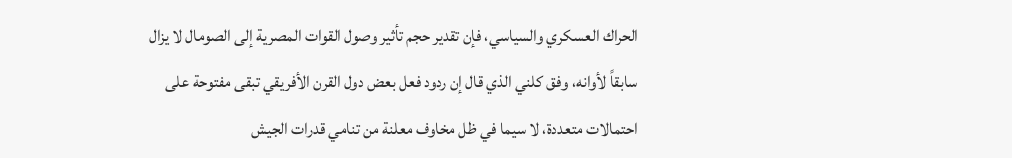الحراك العسكري والسياسي، فإن تقدير حجم تأثير وصول القوات المصرية إلى الصومال لا يزال سابقاً لأوانه، وفق كلني الذي قال إن ردود فعل بعض دول القرن الأفريقي تبقى مفتوحة على احتمالات متعددة، لا سيما في ظل مخاوف معلنة من تنامي قدرات الجيش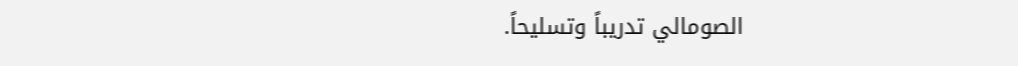الصومالي تدريباً وتسليحاً.